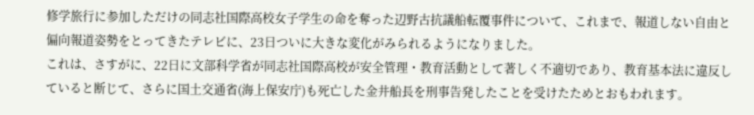修学旅行に参加しただけの同志社国際高校女子学生の命を奪った辺野古抗議船転覆事件について、これまで、報道しない自由と偏向報道姿勢をとってきたテレビに、23日ついに大きな変化がみられるようになりました。
これは、さすがに、22日に文部科学省が同志社国際高校が安全管理・教育活動として著しく不適切であり、教育基本法に違反していると断じて、さらに国土交通省(海上保安庁)も死亡した金井船長を刑事告発したことを受けたためとおもわれます。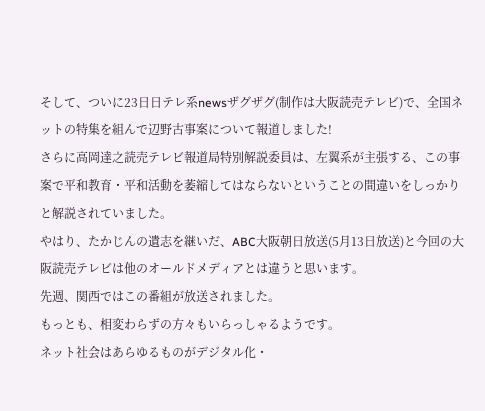そして、ついに23日日テレ系newsザグザグ(制作は大阪読売テレビ)で、全国ネットの特集を組んで辺野古事案について報道しました!
さらに高岡達之読売テレビ報道局特別解説委員は、左翼系が主張する、この事案で平和教育・平和活動を萎縮してはならないということの間違いをしっかりと解説されていました。
やはり、たかじんの遺志を継いだ、ABC大阪朝日放送(5月13日放送)と今回の大阪読売テレビは他のオールドメディアとは違うと思います。
先週、関西ではこの番組が放送されました。
もっとも、相変わらずの方々もいらっしゃるようです。
ネット社会はあらゆるものがデジタル化・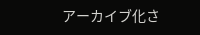アーカイブ化さ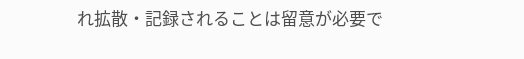れ拡散・記録されることは留意が必要で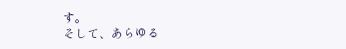す。
そして、あらゆる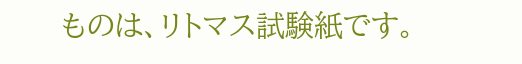ものは、リトマス試験紙です。